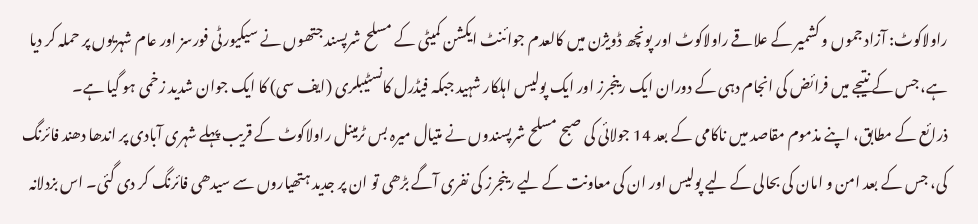راولاکوٹ: آزاد جموں و کشمیر کے علاقے راولاکوٹ اور پونچھ ڈویژن میں کالعدم جوائنٹ ایکشن کمیٹی کے مسلح شرپسند جتھوں نے سیکیورٹی فورسز اور عام شہریوں پر حملہ کر دیا ہے، جس کے نتیجے میں فرائض کی انجام دہی کے دوران ایک رینجرز اور ایک پولیس اہلکار شہید جبکہ فیڈرل کانسٹیبلری (ایف سی) کا ایک جوان شدید زخمی ہو گیا ہے۔
ذرائع کے مطابق، اپنے مذموم مقاصد میں ناکامی کے بعد 14 جولائی کی صبح مسلح شرپسندوں نے متیال میرہ بس ٹرمینل راولاکوٹ کے قریب پہلے شہری آبادی پر اندھا دھند فائرنگ کی، جس کے بعد امن و امان کی بحالی کے لیے پولیس اور ان کی معاونت کے لیے رینجرز کی نفری آگے بڑھی تو ان پر جدید ہتھیاروں سے سیدھی فائرنگ کر دی گئی۔ اس بزدلانہ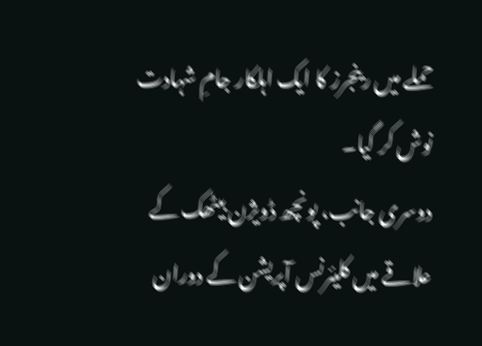حملے میں رینجرز کا ایک اہلکار جامِ شہادت نوش کر گیا۔
دوسری جانب، پونچھ ڈویژن بیٹھک کے علاقے میں کلیئرنس آپریشن کے دوران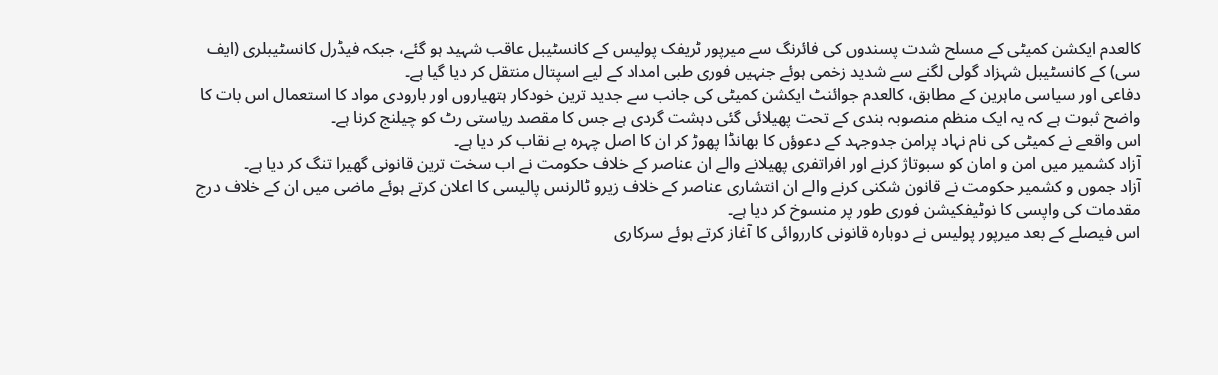کالعدم ایکشن کمیٹی کے مسلح شدت پسندوں کی فائرنگ سے میرپور ٹریفک پولیس کے کانسٹیبل عاقب شہید ہو گئے، جبکہ فیڈرل کانسٹیبلری (ایف سی) کے کانسٹیبل شہزاد گولی لگنے سے شدید زخمی ہوئے جنہیں فوری طبی امداد کے لیے اسپتال منتقل کر دیا گیا ہے۔
دفاعی اور سیاسی ماہرین کے مطابق، کالعدم جوائنٹ ایکشن کمیٹی کی جانب سے جدید ترین خودکار ہتھیاروں اور بارودی مواد کا استعمال اس بات کا واضح ثبوت ہے کہ یہ ایک منظم منصوبہ بندی کے تحت پھیلائی گئی دہشت گردی ہے جس کا مقصد ریاستی رٹ کو چیلنج کرنا ہے۔
اس واقعے نے کمیٹی کی نام نہاد پرامن جدوجہد کے دعوؤں کا بھانڈا پھوڑ کر ان کا اصل چہرہ بے نقاب کر دیا ہے۔
آزاد کشمیر میں امن و امان کو سبوتاژ کرنے اور افراتفری پھیلانے والے ان عناصر کے خلاف حکومت نے اب سخت ترین قانونی گھیرا تنگ کر دیا ہے۔
آزاد جموں و کشمیر حکومت نے قانون شکنی کرنے والے ان انتشاری عناصر کے خلاف زیرو ٹالرنس پالیسی کا اعلان کرتے ہوئے ماضی میں ان کے خلاف درج مقدمات کی واپسی کا نوٹیفکیشن فوری طور پر منسوخ کر دیا ہے۔
اس فیصلے کے بعد میرپور پولیس نے دوبارہ قانونی کارروائی کا آغاز کرتے ہوئے سرکاری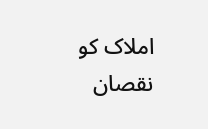املاک کو نقصان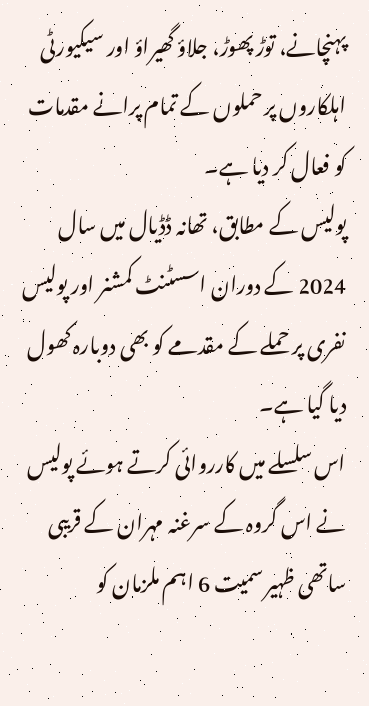پہنچانے، توڑ پھوڑ، جلاؤ گھیراؤ اور سیکیورٹی اہلکاروں پر حملوں کے تمام پرانے مقدمات کو فعال کر دیا ہے۔
پولیس کے مطابق، تھانہ ڈڈیال میں سال 2024 کے دوران اسسٹنٹ کمشنر اور پولیس نفری پر حملے کے مقدمے کو بھی دوبارہ کھول دیا گیا ہے۔
اس سلسلے میں کارروائی کرتے ہوئے پولیس نے اس گروہ کے سرغنہ مہران کے قریبی ساتھی ظہیر سمیت 6 اہم ملزمان کو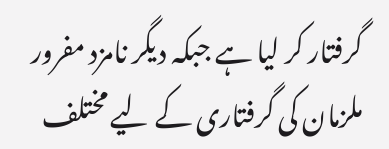گرفتار کر لیا ہے جبکہ دیگر نامزد مفرور ملزمان کی گرفتاری کے لیے مختلف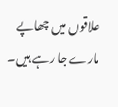علاقوں میں چھاپے مارے جا رہے ہیں۔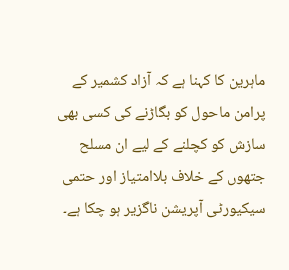ماہرین کا کہنا ہے کہ آزاد کشمیر کے پرامن ماحول کو بگاڑنے کی کسی بھی سازش کو کچلنے کے لیے ان مسلح جتھوں کے خلاف بلاامتیاز اور حتمی سیکیورٹی آپریشن ناگزیر ہو چکا ہے۔